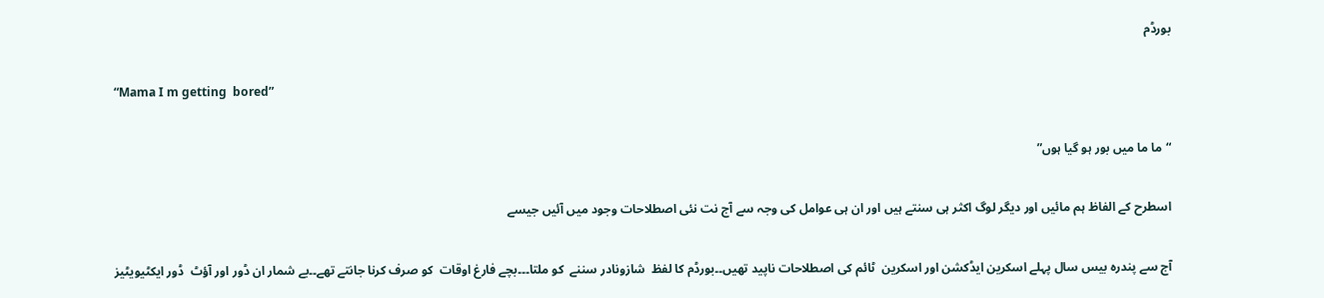بورڈم

“Mama I m getting  bored”

“ما ما میں بور ہو گیا ہوں”

اسطرح کے الفاظ ہم مائیں اور دیگر لوگ اکثر ہی سنتے ہیں اور ان ہی عوامل کی وجہ سے آج نت نئی اصطلاحات وجود میں آئیں جیسے

آج سے پندرہ بیس سال پہلے اسکرین ایڈکشن اور اسکرین  ٹائم کی اصطلاحات ناپید تھیں۔۔بورڈم کا لفظ  شازونادر سننے  کو ملتا۔۔۔بچے فارغ اوقات  کو صرف کرنا جانتے تھے۔۔بے شمار ان ڈور اور آؤٹ  ڈور ایکٹیویٹیز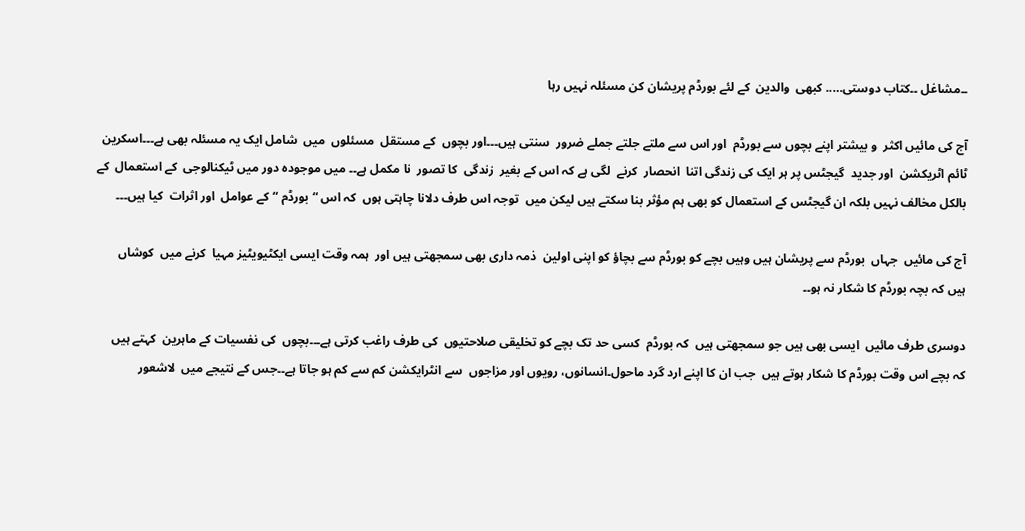۔۔مشاغل ۔۔کتاب دوستی….. کبھی  والدین  کے لئے بورڈم پریشان کن مسئلہ نہیں رہا

آج کی مائیں اکثر  و بیشتر اپنے بچوں سے بورڈم  اور اس سے ملتے جلتے جملے ضرور  سنتی ہیں۔۔۔اور بچوں  کے مستقل  مسئلوں  میں  شامل ایک یہ مسئلہ بھی ہے۔۔۔اسکرین ٹائم اٹریکشن  اور جدید  گیجٹس پر ہر ایک کی زندگی اتنا  انحصار  کرنے  لگی ہے کہ اس کے بغیر  زندگی  کا تصور  نا مکمل ہے۔۔ میں موجودہ دور میں ٹیکنالوجی  کے استعمال  کے بالکل مخالف نہیں بلکہ ان گیجٹس کے استعمال کو بھی ہم مؤثر بنا سکتے ہیں لیکن میں  توجہ اس طرف دلانا چاہتی ہوں  کہ اس “بورڈم “کے عوامل  اور اثرات  کیا ہیں۔۔۔

آج کی مائیں  جہاں  بورڈم سے پریشان ہیں وہیں بچے کو بورڈم سے بچاؤ کو اپنی اولین  ذمہ داری بھی سمجھتی ہیں اور  ہمہ وقت ایسی ایکٹیویٹیز مہیا  کرنے میں  کوشاں  ہیں کہ بچہ بورڈم کا شکار نہ ہو۔۔

دوسری طرف مائیں  ایسی بھی ہیں جو سمجھتی ہیں  کہ بورڈم  کسی حد تک بچے کو تخلیقی صلاحتیوں  کی طرف راغب کرتی ہے۔۔۔بچوں  کی نفسیات کے ماہرین  کہتے ہیں  کہ بچے اس وقت بورڈم کا شکار ہوتے ہیں  جب ان کا اپنے ارد گرد ماحول۔انسانوں، رویوں اور مزاجوں  سے انٹرایکشن کم سے کم ہو جاتا ہے۔۔جس کے نتیجے میں  لاشعور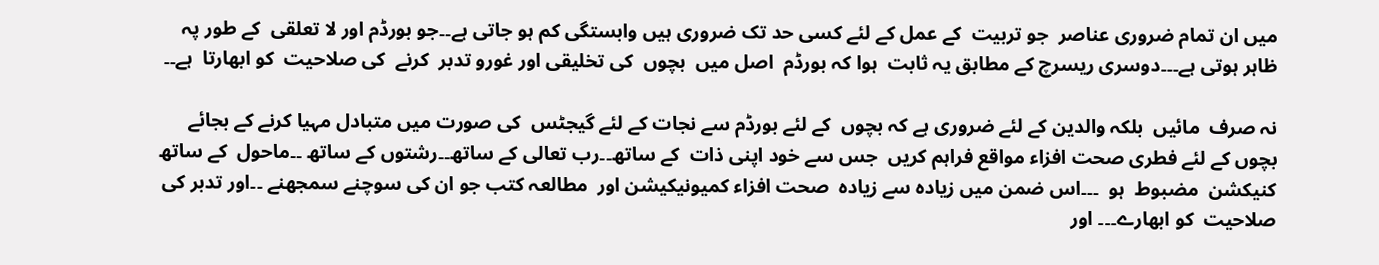میں ان تمام ضروری عناصر  جو تربیت  کے عمل کے لئے کسی حد تک ضروری ہیں وابستگی کم ہو جاتی ہے۔۔جو بورڈم اور لا تعلقی  کے طور پہ ظاہر ہوتی ہے۔۔۔دوسری ریسرچ کے مطابق یہ ثابت  ہوا کہ بورڈم  اصل میں  بچوں  کی تخلیقی اور غورو تدبر  کرنے  کی صلاحیت  کو ابھارتا  ہے۔۔

نہ صرف  مائیں  بلکہ والدین کے لئے ضروری ہے کہ بچوں  کے لئے بورڈم سے نجات کے لئے گیجٹس  کی صورت میں متبادل مہیا کرنے کے بجائے بچوں کے لئے فطری صحت افزاء مواقع فراہم کریں  جس سے خود اپنی ذات  کے ساتھ۔۔رب تعالی کے ساتھ۔۔رشتوں کے ساتھ ۔۔ماحول  کے ساتھ کنیکشن  مضبوط  ہو  ۔۔۔اس ضمن میں زیادہ سے زیادہ  صحت افزاء کمیونیکیشن اور  مطالعہ کتب جو ان کی سوچنے سمجھنے ۔۔اور تدبر کی صلاحیت  کو ابھارے۔۔۔ اور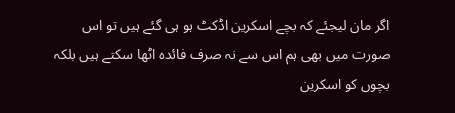اگر مان لیجئے کہ بچے اسکرین اڈکٹ ہو ہی گئے ہیں تو اس صورت میں بھی ہم اس سے نہ صرف فائدہ اٹھا سکتے ہیں بلکہ بچوں کو اسکرین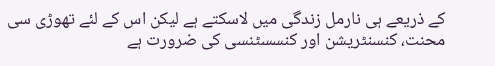کے ذریعے ہی نارمل زندگی میں لاسکتے ہے لیکن اس کے لئے تھوڑی سی محنت، کنسنٹریشن اور کنسسٹنسی کی ضرورت ہے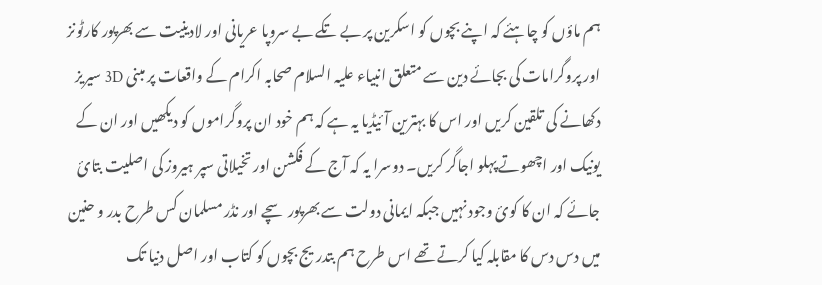ہم ماؤں کو چاہئے کہ اپنے بچوں کو اسکرین پر بے تکے بے سروپا عریانی اور لادینیت سے بھرپور کارٹونز اور پروگرامات کی بجائے دین سے متعلق انبیاء علیہ السلام صحابہ اکرام کے واقعات پر مبنی 3D سیریز دکھانے کی تلقین کریں اور اس کا بہترین آئیڈیا یہ ہے کہ ہم خود ان پروگراموں کو دیکھیں اور ان کے یونیک اور اچھوتے پہلو اجاگر کریں۔ دوسرا یہ کہ آج کے فکشن اور تخیلاتی سپر ہیروز کی اصلیت بتائ جائے کہ ان کا کوئ وجود نہیں جبکہ ایمانی دولت سے بھرپور سچے اور نڈر مسلمان کس طرح بدر و حنین میں دس دس کا مقابلہ کیا کرتے تھے اس طرح ہم بتدریج بچوں کو کتاب اور اصل دنیا تک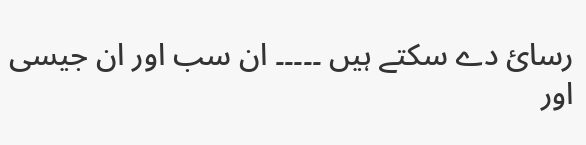رسائ دے سکتے ہیں ۔۔۔۔۔ ان سب اور ان جیسی اور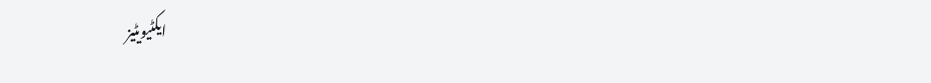ایکٹیویٹیز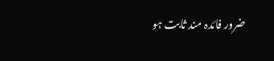ضرور فائدہ مند ثابت ہو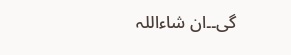گی۔۔ان شاءاللہ